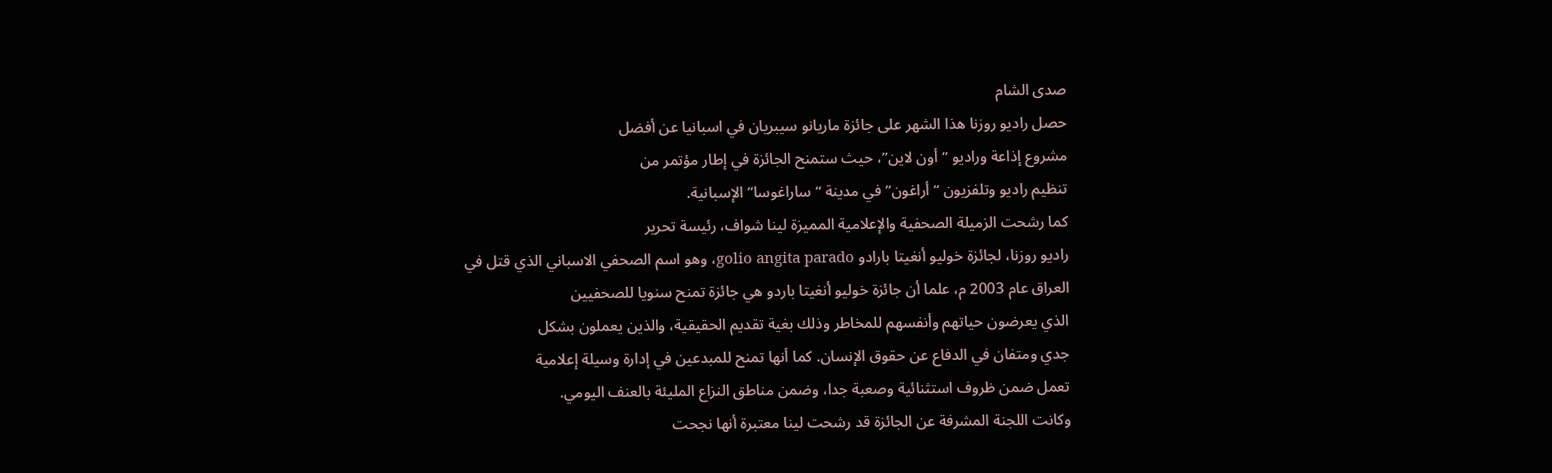صدى الشام
حصل راديو روزنا هذا الشهر على جائزة ماريانو سيبريان في اسبانيا عن أفضل
مشروع إذاعة وراديو “أون لاين”، حيث ستمنح الجائزة في إطار مؤتمر من
تنظيم راديو وتلفزيون “أراغون” في مدينة “ساراغوسا” الإسبانية.
كما رشحت الزميلة الصحفية والإعلامية المميزة لينا شواف، رئيسة تحرير
راديو روزنا، لجائزة خوليو أنغيتا بارادو golio angita parado، وهو اسم الصحفي الاسباني الذي قتل في
العراق عام 2003 م، علما أن جائزة خوليو أنغيتا باردو هي جائزة تمنح سنويا للصحفيين
الذي يعرضون حياتهم وأنفسهم للمخاطر وذلك بغية تقديم الحقيقية، والذين يعملون بشكل
جدي ومتفان في الدفاع عن حقوق الإنسان. كما أنها تمنح للمبدعين في إدارة وسيلة إعلامية
تعمل ضمن ظروف استثنائية وصعبة جدا، وضمن مناطق النزاع المليئة بالعنف اليومي.
وكانت اللجنة المشرفة عن الجائزة قد رشحت لينا معتبرة أنها نجحت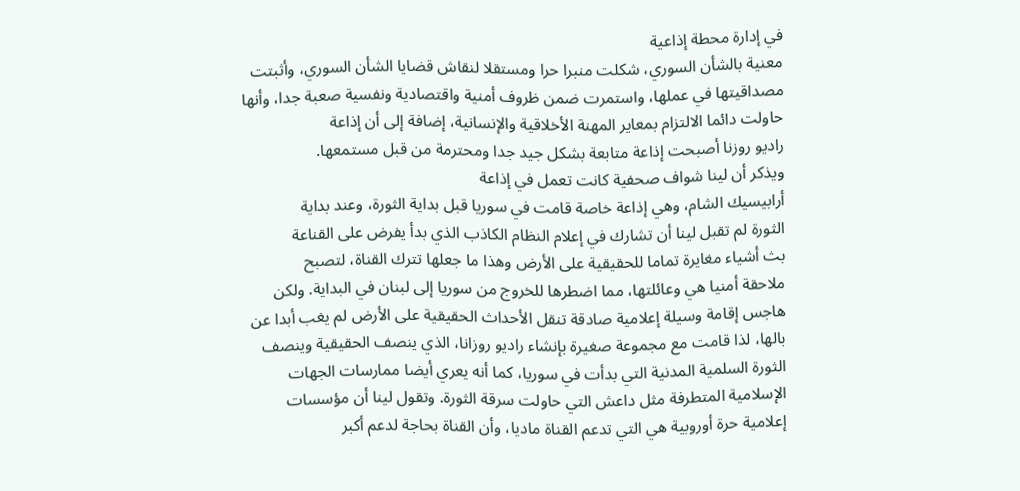في إدارة محطة إذاعية
معنية بالشأن السوري، شكلت منبرا حرا ومستقلا لنقاش قضايا الشأن السوري، وأثبتت
مصداقيتها في عملها، واستمرت ضمن ظروف أمنية واقتصادية ونفسية صعبة جدا، وأنها
حاولت دائما الالتزام بمعاير المهنة الأخلاقية والإنسانية، إضافة إلى أن إذاعة
راديو روزنا أصبحت إذاعة متابعة بشكل جيد جدا ومحترمة من قبل مستمعها.
ويذكر أن لينا شواف صحفية كانت تعمل في إذاعة
أرابيسيك الشام، وهي إذاعة خاصة قامت في سوريا قبل بداية الثورة، وعند بداية
الثورة لم تقبل لينا أن تشارك في إعلام النظام الكاذب الذي بدأ يفرض على القناعة
بث أشياء مغايرة تماما للحقيقية على الأرض وهذا ما جعلها تترك القناة، لتصبح
ملاحقة أمنيا هي وعائلتها، مما اضطرها للخروج من سوريا إلى لبنان في البداية. ولكن
هاجس إقامة وسيلة إعلامية صادقة تنقل الأحداث الحقيقية على الأرض لم يغب أبدا عن
بالها، لذا قامت مع مجموعة صغيرة بإنشاء راديو روزانا، الذي ينصف الحقيقية وينصف
الثورة السلمية المدنية التي بدأت في سوريا، كما أنه يعري أيضا ممارسات الجهات
الإسلامية المتطرفة مثل داعش التي حاولت سرقة الثورة. وتقول لينا أن مؤسسات
إعلامية حرة أوروبية هي التي تدعم القناة ماديا، وأن القناة بحاجة لدعم أكبر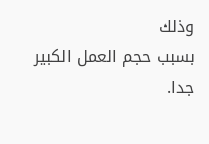وذلك
بسبب حجم العمل الكبير جدا.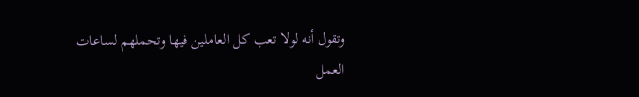وتقول أنه لولا تعب كل العاملين فيها وتحملهم لساعات
العمل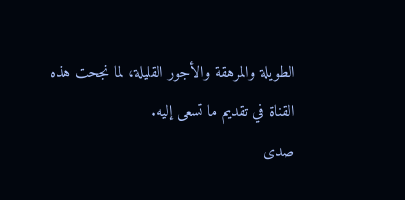الطويلة والمرهقة والأجور القليلة، لما نجحت هذه القناة في تقديم ما تسعى إليه.
صدى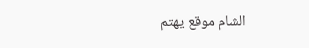الشام موقع يهتم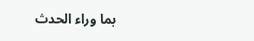بما وراء الحدث